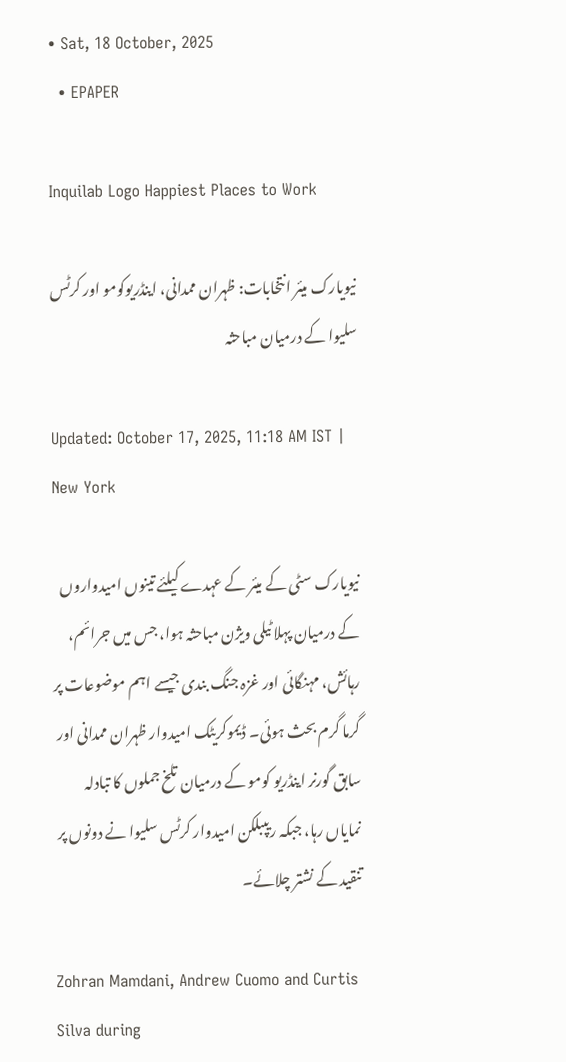• Sat, 18 October, 2025
  • EPAPER

Inquilab Logo Happiest Places to Work

نیویارک میئر انتخابات: ظہران ممدانی، اینڈریوکومو اور کرٹس سلیوا کے درمیان مباحثہ

Updated: October 17, 2025, 11:18 AM IST | New York

نیویارک سٹی کے میئر کے عہدے کیلئے تینوں امیدواروں کے درمیان پہلا ٹیلی ویژن مباحثہ ہوا، جس میں جرائم، رہائش، مہنگائی اور غزہ جنگ بندی جیسے اہم موضوعات پر گرما گرم بحث ہوئی۔ ڈیموکریٹک امیدوار ظہران ممدانی اور سابق گورنر اینڈریو کومو کے درمیان تلخ جملوں کا تبادلہ نمایاں رہا، جبکہ ریپبلکن امیدوار کرٹس سلیوا نے دونوں پر تنقید کے نشتر چلائے۔

Zohran Mamdani, Andrew Cuomo and Curtis Silva during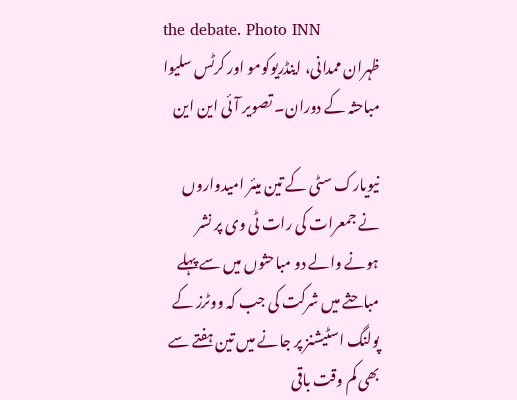the debate. Photo INN
ظہران ممدانی، اینڈریوکومو اور کرٹس سلیوا مباحثہ کے دوران۔ تصویر آئی این این

نیویارک سٹی کے تین میئر امیدواروں نے جمعرات کی رات ٹی وی پر نشر ہونے والے دو مباحثوں میں سے پہلے مباحثے میں شرکت کی جب کہ ووٹرز کے پولنگ اسٹیشنز پر جانے میں تین ہفتے سے بھی کم وقت باقی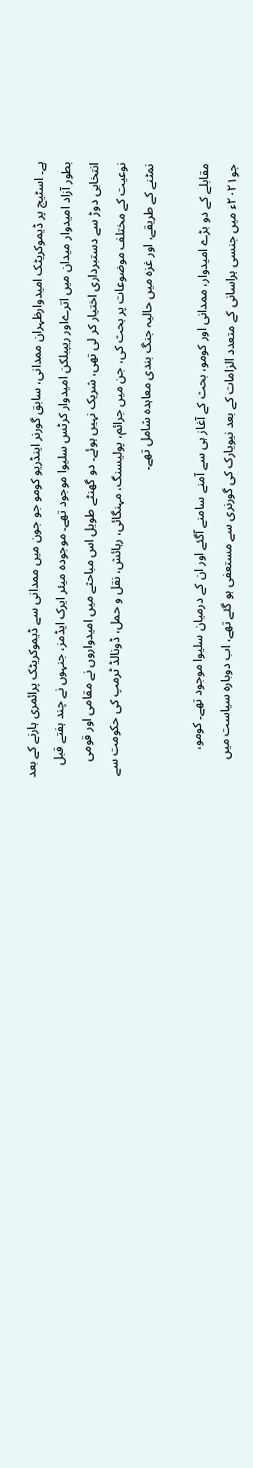ہے۔ اسٹیج پر ڈیموکریٹک امیدوارظہران ممدانی، سابق گورنر اینڈریو کومو جو جون میں ممدانی سے ڈیموکریٹک پرائمری ہارنے کے بعد بطور آزاد امیدوار میدان میں اترےاور ریپبلکن امیدوار کرٹس سلیوا موجود تھے۔ موجودہ میئر ایرک ایڈمز، جنہوں نے چند ہفتے قبل انتخابی دوڑ سے دستبرداری اختیار کر لی تھی، شریک نہیں ہوئے۔ دو گھنٹے طویل اس مباحثے میں امیدواروں نے مقامی اور قومی نوعیت کے مختلف موضوعات پر بحث کی، جن میں جرائم، پولیسنگ، مہنگائی، رہائش، نقل و حمل، ڈونالڈ ٹرمپ کی حکومت سے نمٹنے کے طریقے، اور غزہ میں حالیہ جنگ بندی معاہدہ شامل تھے۔

مقابلے کے دو بڑے امیدوار، ممدانی اور کومو، بحث کے آغاز ہی سے آمنے سامنے آگئے اور ان کے درمیان سلیوا موجود تھے۔ کومو، جو۲۰۲۱ء میں جنسی ہراسانی کے متعدد الزامات کے بعد نیویارک کی گورنری سے مستعفی ہو گئے تھے، اب دوبارہ سیاست میں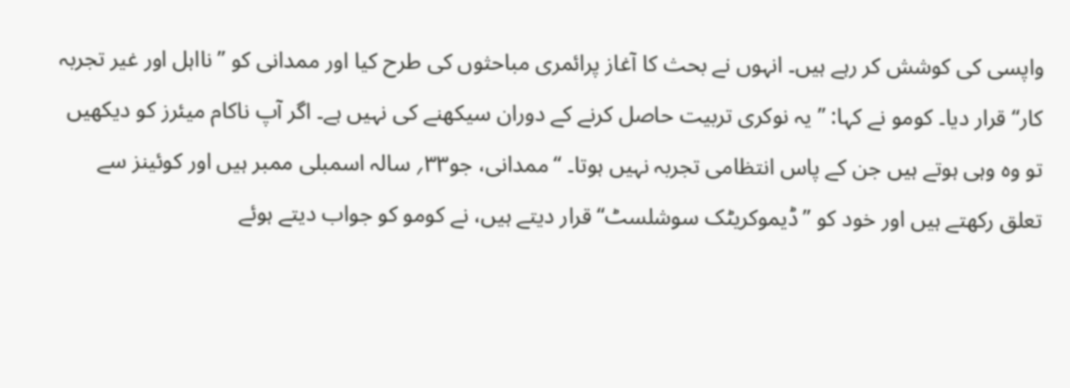واپسی کی کوشش کر رہے ہیں۔ انہوں نے بحث کا آغاز پرائمری مباحثوں کی طرح کیا اور ممدانی کو ’’نااہل اور غیر تجربہ کار‘‘ قرار دیا۔ کومو نے کہا: ’’یہ نوکری تربیت حاصل کرنے کے دوران سیکھنے کی نہیں ہے۔ اگر آپ ناکام میئرز کو دیکھیں تو وہ وہی ہوتے ہیں جن کے پاس انتظامی تجربہ نہیں ہوتا۔ ‘‘ممدانی، جو۳۳؍ سالہ اسمبلی ممبر ہیں اور کوئینز سے تعلق رکھتے ہیں اور خود کو ’’ڈیموکریٹک سوشلسٹ‘‘قرار دیتے ہیں، نے کومو کو جواب دیتے ہوئے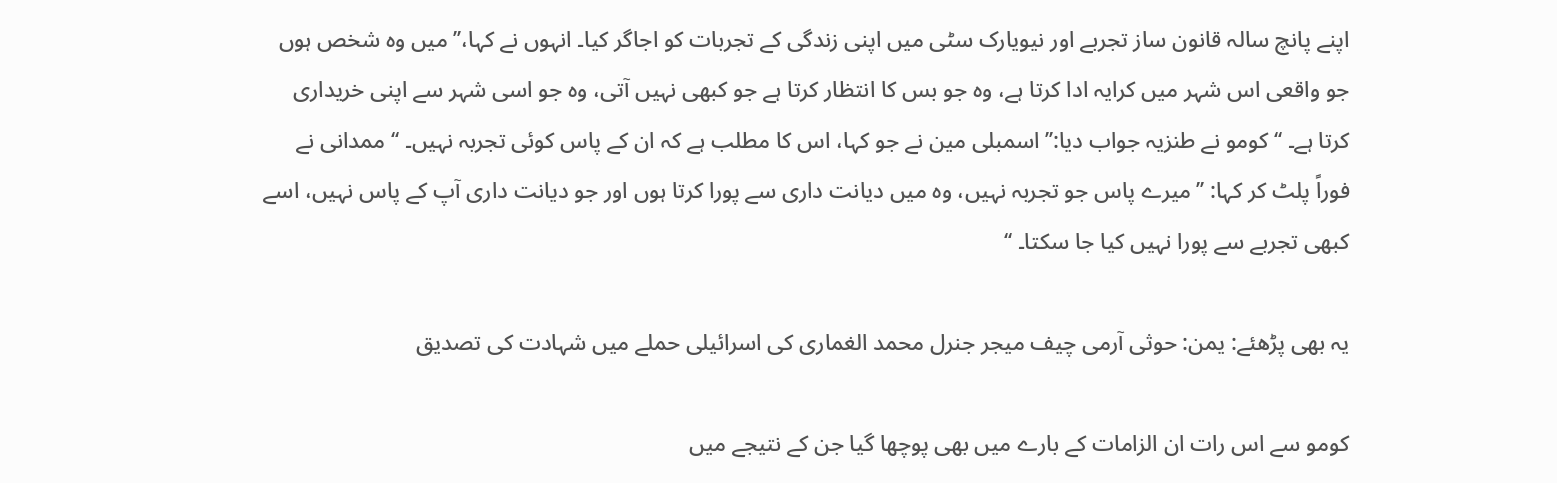اپنے پانچ سالہ قانون ساز تجربے اور نیویارک سٹی میں اپنی زندگی کے تجربات کو اجاگر کیا۔ انہوں نے کہا،’’میں وہ شخص ہوں جو واقعی اس شہر میں کرایہ ادا کرتا ہے، وہ جو بس کا انتظار کرتا ہے جو کبھی نہیں آتی، وہ جو اسی شہر سے اپنی خریداری کرتا ہے۔ ‘‘ کومو نے طنزیہ جواب دیا:’’اسمبلی مین نے جو کہا، اس کا مطلب ہے کہ ان کے پاس کوئی تجربہ نہیں۔ ‘‘ ممدانی نے فوراً پلٹ کر کہا: ’’میرے پاس جو تجربہ نہیں، وہ میں دیانت داری سے پورا کرتا ہوں اور جو دیانت داری آپ کے پاس نہیں، اسے کبھی تجربے سے پورا نہیں کیا جا سکتا۔ ‘‘

یہ بھی پڑھئے: یمن: حوثی آرمی چیف میجر جنرل محمد الغماری کی اسرائیلی حملے میں شہادت کی تصدیق

کومو سے اس رات ان الزامات کے بارے میں بھی پوچھا گیا جن کے نتیجے میں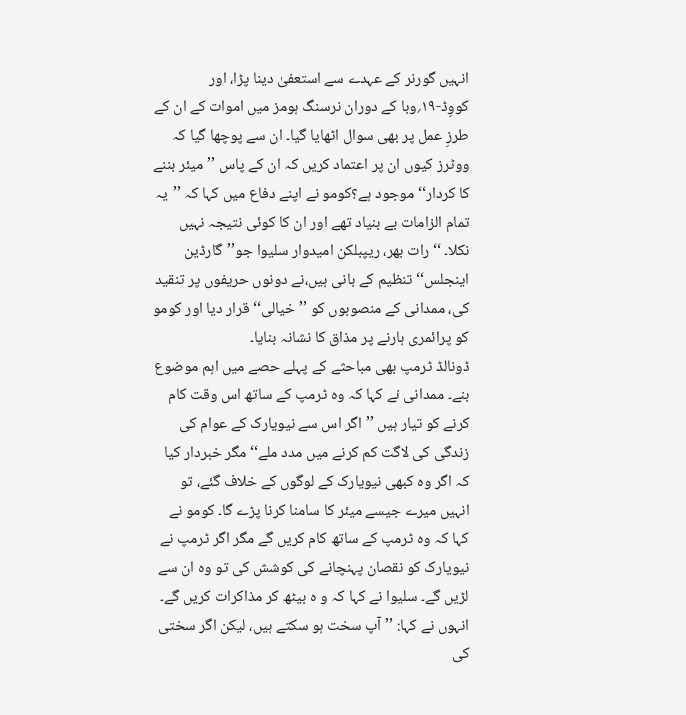انہیں گورنر کے عہدے سے استعفیٰ دینا پڑا، اور کووِڈ-۱۹؍وبا کے دوران نرسنگ ہومز میں اموات کے ان کے طرزِ عمل پر بھی سوال اٹھایا گیا۔ ان سے پوچھا گیا کہ ووٹرز کیوں ان پر اعتماد کریں کہ ان کے پاس ’’میئر بننے کا کردار‘‘ موجود ہے؟کومو نے اپنے دفاع میں کہا کہ ’’یہ تمام الزامات بے بنیاد تھے اور ان کا کوئی نتیجہ نہیں نکلا۔ ‘‘رات بھر، ریپبلکن امیدوار سلیوا جو’’گارڈین اینجلس‘‘تنظیم کے بانی ہیں،نے دونوں حریفوں پر تنقید کی، ممدانی کے منصوبوں کو ’’خیالی‘‘ قرار دیا اور کومو کو پرائمری ہارنے پر مذاق کا نشانہ بنایا۔
ڈونالڈ ٹرمپ بھی مباحثے کے پہلے حصے میں اہم موضوع بنے۔ ممدانی نے کہا کہ وہ ٹرمپ کے ساتھ اس وقت کام کرنے کو تیار ہیں ’’اگر اس سے نیویارک کے عوام کی زندگی کی لاگت کم کرنے میں مدد ملے‘‘مگر خبردار کیا کہ اگر وہ کبھی نیویارک کے لوگوں کے خلاف گئے، تو انہیں میرے جیسے میئر کا سامنا کرنا پڑے گا۔ کومو نے کہا کہ وہ ٹرمپ کے ساتھ کام کریں گے مگر اگر ٹرمپ نے نیویارک کو نقصان پہنچانے کی کوشش کی تو وہ ان سے لڑیں گے۔ سلیوا نے کہا کہ و ہ بیٹھ کر مذاکرات کریں گے۔ انہوں نے کہا: ’’آپ سخت ہو سکتے ہیں، لیکن اگر سختی کی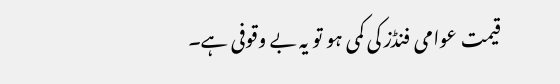قیمت عوامی فنڈز کی کمی ہو تو یہ بے وقوفی ہے۔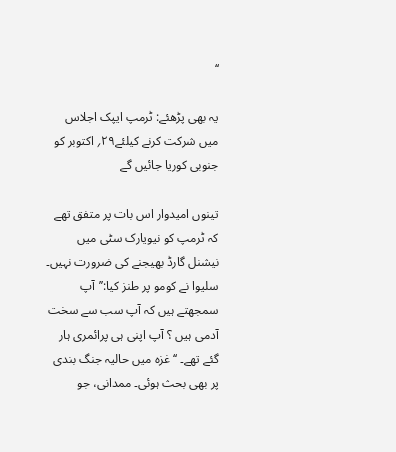‘‘

یہ بھی پڑھئے: ٹرمپ ایپک اجلاس میں شرکت کرنے کیلئے۲۹؍ اکتوبر کو جنوبی کوریا جائیں گے

تینوں امیدوار اس بات پر متفق تھے کہ ٹرمپ کو نیویارک سٹی میں نیشنل گارڈ بھیجنے کی ضرورت نہیں۔ سلیوا نے کومو پر طنز کیا:’’آپ سمجھتے ہیں کہ آپ سب سے سخت آدمی ہیں ؟ آپ اپنی ہی پرائمری ہار گئے تھے۔ ‘‘غزہ میں حالیہ جنگ بندی پر بھی بحث ہوئی۔ ممدانی، جو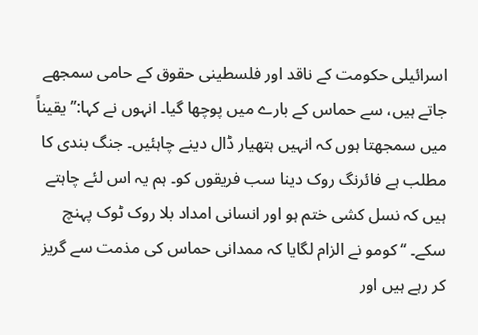اسرائیلی حکومت کے ناقد اور فلسطینی حقوق کے حامی سمجھے جاتے ہیں، سے حماس کے بارے میں پوچھا گیا۔ انہوں نے کہا:’’یقیناً میں سمجھتا ہوں کہ انہیں ہتھیار ڈال دینے چاہئیں۔ جنگ بندی کا مطلب ہے فائرنگ روک دینا سب فریقوں کو۔ ہم یہ اس لئے چاہتے ہیں کہ نسل کشی ختم ہو اور انسانی امداد بلا روک ٹوک پہنچ سکے۔ ‘‘کومو نے الزام لگایا کہ ممدانی حماس کی مذمت سے گریز کر رہے ہیں اور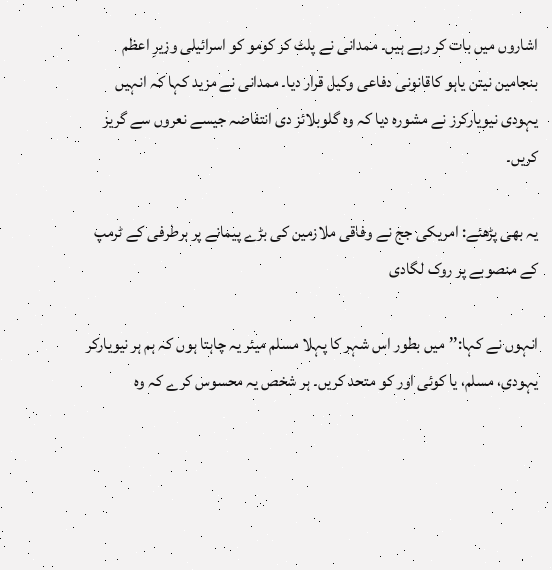اشاروں میں بات کر رہے ہیں۔ ممدانی نے پلٹ کر کومو کو اسرائیلی وزیرِ اعظم بنجامین نیتن یاہو کاقانونی دفاعی وکیل قرار دیا۔ ممدانی نے مزید کہا کہ انہیں یہودی نیویارکرز نے مشورہ دیا کہ وہ گلوبلائز دی انتفاضہ جیسے نعروں سے گریز کریں۔

یہ بھی پڑھئے: امریکی جج نے وفاقی ملازمین کی بڑے پیمانے پر برطرفی کے ٹرمپ کے منصوبے پر روک لگادی

انہوں نے کہا:’’میں بطور اس شہر کا پہلا مسلم میئر یہ چاہتا ہوں کہ ہم ہر نیویارکر یہودی، مسلم، یا کوئی اور کو متحد کریں۔ ہر شخص یہ محسوس کرے کہ وہ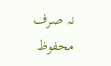نہ صرف محفوظ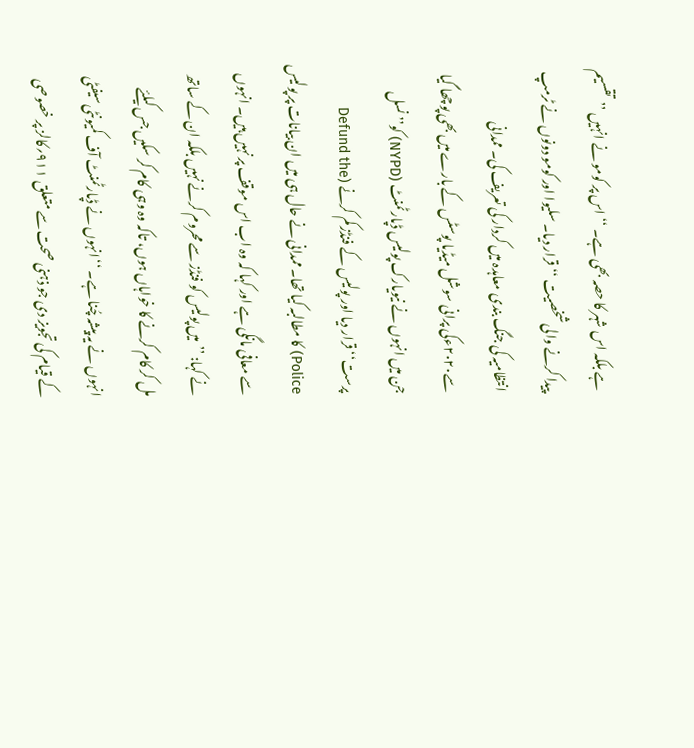ہے بلکہ اس شہر کا حصہ بھی ہے۔ ‘‘اس پر کومو نے انہیں ’’تقسیم پیدا کرنے والی شخصیت ‘‘قرار دیا۔ سلیوا اور کومو دونوں نے ٹرمپ انتظامیہ کی جنگ بندی معاہدہ میں کردار کی تعریف کی۔ ممدانی سے۲۰۲۰ءکی پرانی سوشل میڈیا پوسٹس کے بارے میں بھی پوچھا گیا جن میں انہوں نے نیویارک پولیس ڈپارٹمنٹ (NYPD) کو’’نسل پرست‘‘ قرار دیا اور پولیس کے فنڈز کم کرنے (Defund the Police) کا مطالبہ کیا تھا۔ ممدانی نے حال ہی میں ان بیانات پر پولیس سے معافی مانگی ہے اور کہا کہ وہ اب اس موقف پر نہیں ہیں۔ انہوں نے کہا: ’’میں پولیس کو فنڈز سے محروم کرنے نہیں بلکہ ان کے ساتھ مل کر کام کرنے کا خواہاں ہوں، تاکہ وہ وہی کام کر سکیں جس کیلئے انہوں نے یہ پیشہ چُنا ہے۔ ‘‘انہوں نے ڈپارٹمنٹ آف کمیونٹی سیفٹی کے قیام کی تجویز دی جو ذہنی صحت سے متعلق ۹۱۱؍کالز پر خصوصی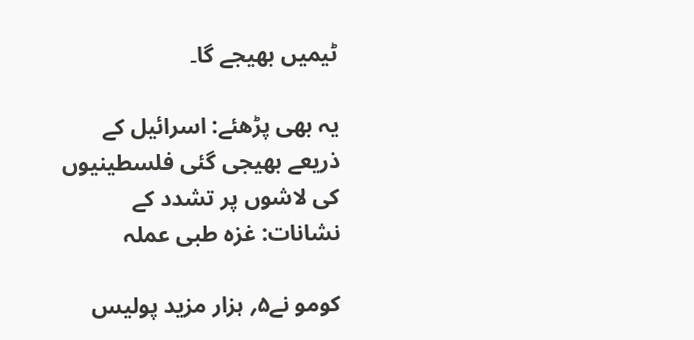ٹیمیں بھیجے گا۔

یہ بھی پڑھئے: اسرائیل کے ذریعے بھیجی گئی فلسطینیوں کی لاشوں پر تشدد کے نشانات: غزہ طبی عملہ

کومو نے۵؍ ہزار مزید پولیس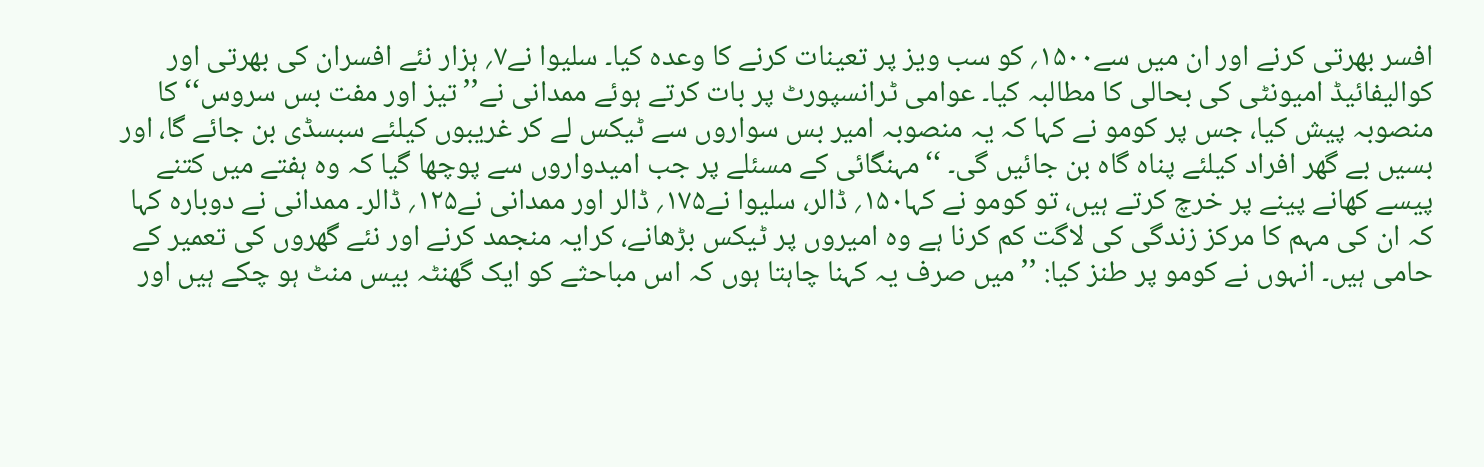افسر بھرتی کرنے اور ان میں سے۱۵۰۰؍ کو سب ویز پر تعینات کرنے کا وعدہ کیا۔ سلیوا نے۷؍ ہزار نئے افسران کی بھرتی اور کوالیفائیڈ امیونٹی کی بحالی کا مطالبہ کیا۔ عوامی ٹرانسپورٹ پر بات کرتے ہوئے ممدانی نے’’تیز اور مفت بس سروس‘‘ کا منصوبہ پیش کیا، جس پر کومو نے کہا کہ یہ منصوبہ امیر بس سواروں سے ٹیکس لے کر غریبوں کیلئے سبسڈی بن جائے گا، اور بسیں بے گھر افراد کیلئے پناہ گاہ بن جائیں گی۔ ‘‘مہنگائی کے مسئلے پر جب امیدواروں سے پوچھا گیا کہ وہ ہفتے میں کتنے پیسے کھانے پینے پر خرچ کرتے ہیں، تو کومو نے کہا۱۵۰؍ ڈالر، سلیوا نے۱۷۵؍ ڈالر اور ممدانی نے۱۲۵؍ ڈالر۔ ممدانی نے دوبارہ کہا کہ ان کی مہم کا مرکز زندگی کی لاگت کم کرنا ہے وہ امیروں پر ٹیکس بڑھانے، کرایہ منجمد کرنے اور نئے گھروں کی تعمیر کے حامی ہیں۔ انہوں نے کومو پر طنز کیا: ’’میں صرف یہ کہنا چاہتا ہوں کہ اس مباحثے کو ایک گھنٹہ بیس منٹ ہو چکے ہیں اور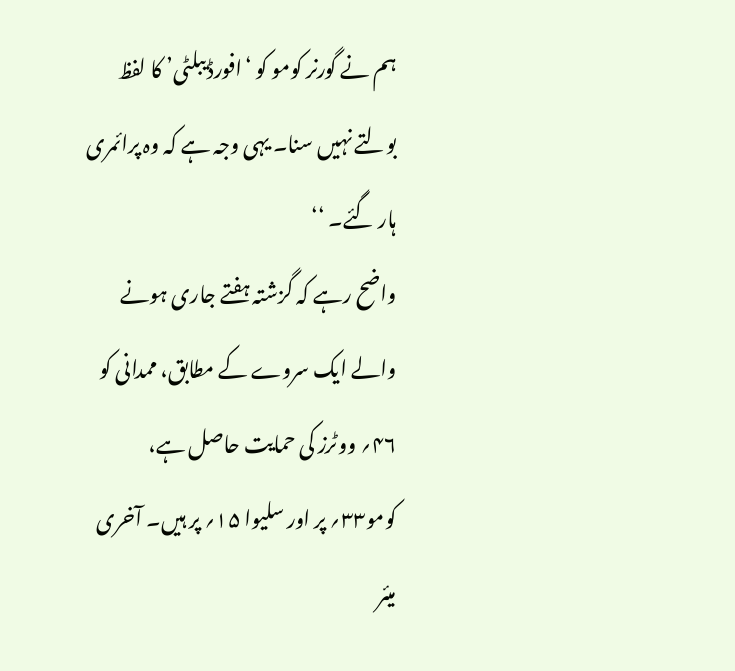ہم نے گورنر کومو کو ‘افورڈیبلٹی’ کا لفظ بولتے نہیں سنا۔ یہی وجہ ہے کہ وہ پرائمری ہار گئے۔ ‘‘
واضح رہے کہ گزشتہ ہفتے جاری ہونے والے ایک سروے کے مطابق، ممدانی کو ۴۶؍ ووٹرز کی حمایت حاصل ہے، کومو۳۳؍ پر اور سلیوا ۱۵؍ پر ہیں۔ آخری میئر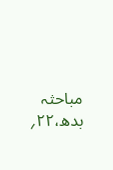مباحثہ بدھ،۲۲؍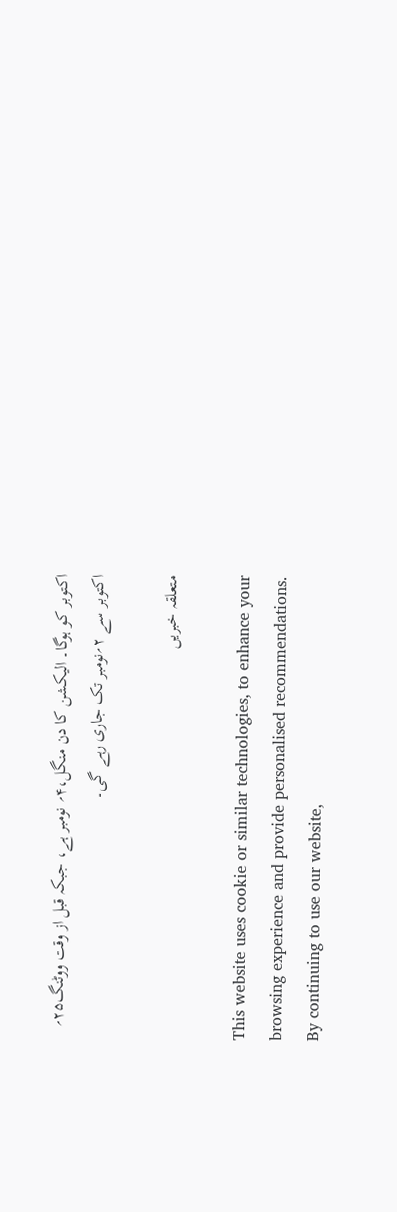اکتوبر کو ہوگا۔ الیکشن کا دن منگل،۴؍ نومبر ہے، جبکہ قبل از وقت ووٹنگ۲۵؍ اکتوبر سے ۲؍نومبر تک جاری رہے گی۔

متعلقہ خبریں

This website uses cookie or similar technologies, to enhance your browsing experience and provide personalised recommendations. By continuing to use our website,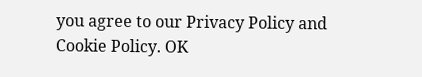you agree to our Privacy Policy and Cookie Policy. OK